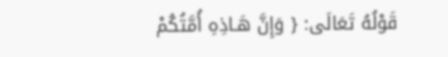قَوْلُهُ تَعَالَى: { وَإِنَّ هَـاذِهِ أُمَّتُكُمْ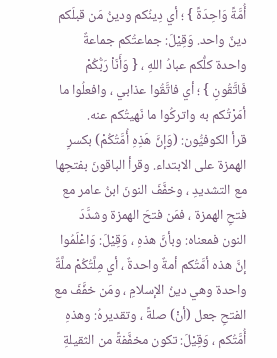أُمَّةً وَاحِدَةً } ؛ أي دِينُكم ودينُ مَن قبلَكم دينٌ واحد. وَقِيْلَ: جماعتُكم جماعةٌ واحدة كلُّكم عبادُ اللهِ ، { وَأَنَاْ رَبُّكُمْ فَاتَّقُونِ } ؛ أي فاتَّقُوا عذابي ، وافعلُوا ما أمَرْتُكم به واتركُوا ما نَهيتُكم عنه.
قرأ الكوفيُّون: (وَإنَّ هَذِهِ أُمَّتُكُمْ) بكسرِ الهمزة على الابتداء. وقرأ الباقونَ بفتحِها مع التشديدِ ، وخفَّفَ النونَ ابنُ عامر مع فتحِ الهمزة ، فمَن فتحَ الهمزة وشدَّدَ النون فمعناه: وبأنَّ هذهِ ، وَقِيْلَ: وَاعْلَمُوا إنَّ هذه أمَّتُكم أمةٌ واحدةٌ ، أي مِلَّتُكُمْ ملَّةٌ واحدة وهي دينُ الإسلامِ ، ومَن خفَّفَ مع الفتحِ جعل (أنْ) صلةً ، وتقديرهُ: وهذهِ أُمَّتُكم ، وَقِيْلَ: تكون مخفَّفةً من الثقيلةِ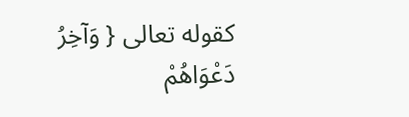كقوله تعالى { وَآخِرُ دَعْوَاهُمْ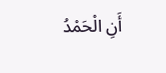أَنِ الْحَمْدُ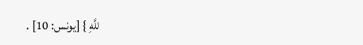للَّهِ } [يونس: 10] .